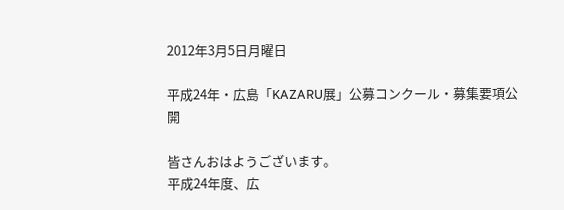2012年3月5日月曜日

平成24年・広島「KAZARU展」公募コンクール・募集要項公開

皆さんおはようございます。
平成24年度、広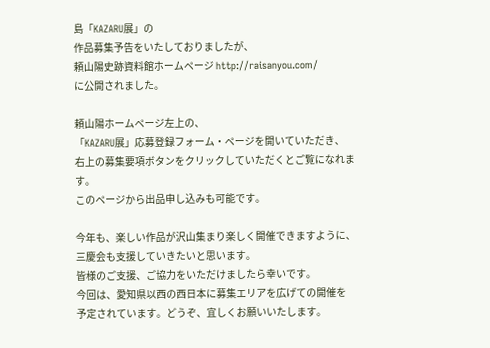島「KAZARU展」の
作品募集予告をいたしておりましたが、
頼山陽史跡資料館ホームページ http://raisanyou.com/
に公開されました。

頼山陽ホームページ左上の、
「KAZARU展」応募登録フォーム・ページを開いていただき、
右上の募集要項ボタンをクリックしていただくとご覧になれます。
このページから出品申し込みも可能です。

今年も、楽しい作品が沢山集まり楽しく開催できますように、
三慶会も支援していきたいと思います。
皆様のご支援、ご協力をいただけましたら幸いです。
今回は、愛知県以西の西日本に募集エリアを広げての開催を
予定されています。どうぞ、宜しくお願いいたします。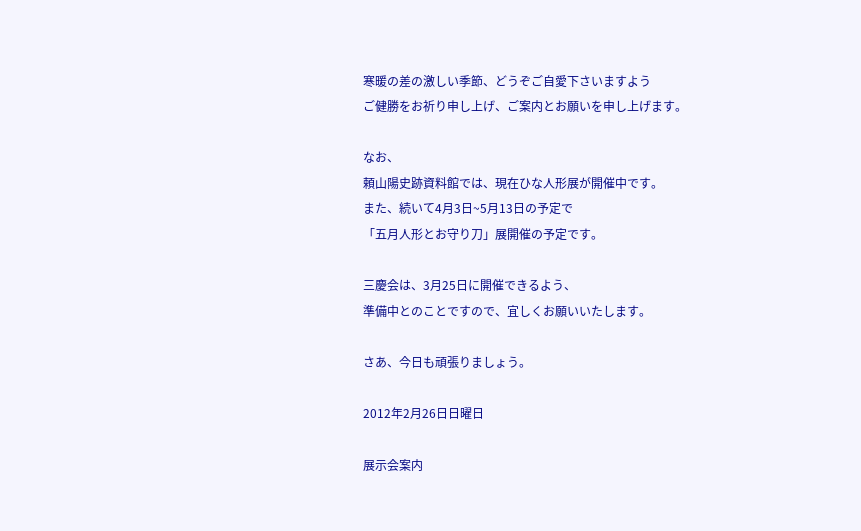寒暖の差の激しい季節、どうぞご自愛下さいますよう
ご健勝をお祈り申し上げ、ご案内とお願いを申し上げます。

なお、
頼山陽史跡資料館では、現在ひな人形展が開催中です。
また、続いて4月3日~5月13日の予定で
「五月人形とお守り刀」展開催の予定です。

三慶会は、3月25日に開催できるよう、
準備中とのことですので、宜しくお願いいたします。

さあ、今日も頑張りましょう。

2012年2月26日日曜日

展示会案内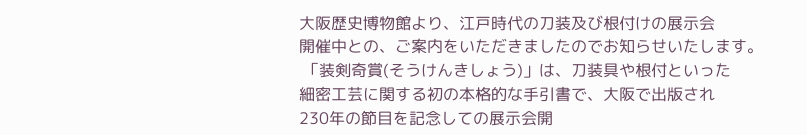大阪歴史博物館より、江戸時代の刀装及び根付けの展示会
開催中との、ご案内をいただきましたのでお知らせいたします。
 「装剣奇賞(そうけんきしょう)」は、刀装具や根付といった
細密工芸に関する初の本格的な手引書で、大阪で出版され
230年の節目を記念しての展示会開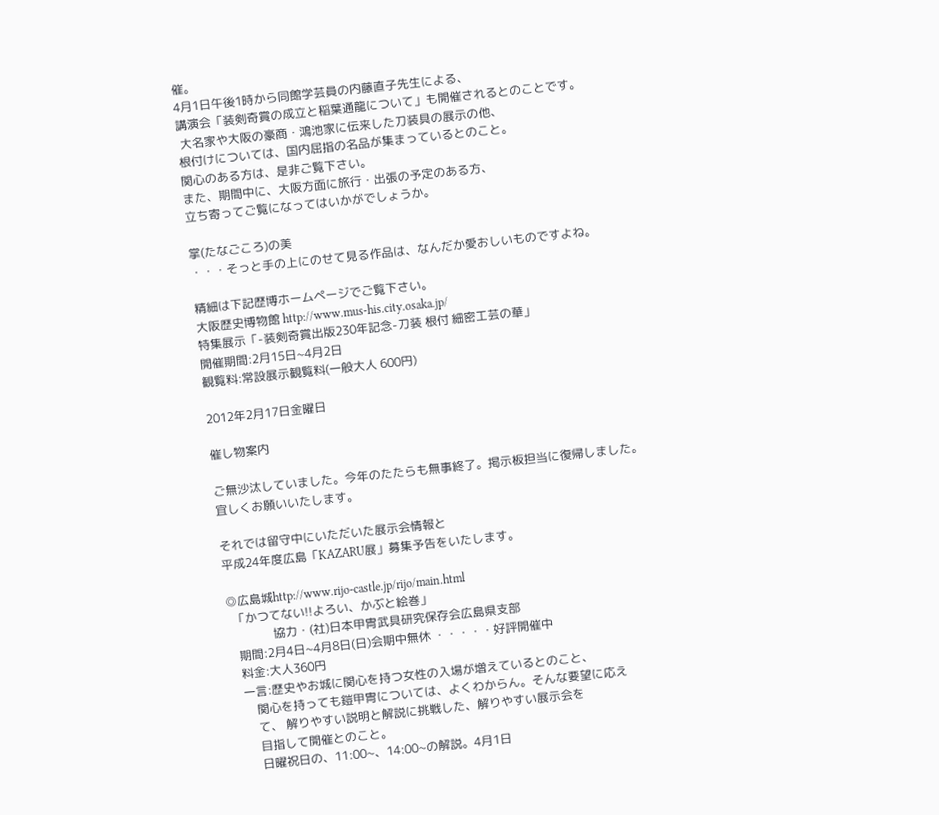催。
4月1日午後1時から同館学芸員の内藤直子先生による、
講演会「装剣奇賞の成立と稲葉通龍について」も開催されるとのことです。
 大名家や大阪の豪商・鴻池家に伝来した刀装具の展示の他、
根付けについては、国内屈指の名品が集まっているとのこと。
関心のある方は、是非ご覧下さい。
また、期間中に、大阪方面に旅行・出張の予定のある方、
立ち寄ってご覧になってはいかがでしょうか。

掌(たなごころ)の美
・・・そっと手の上にのせて見る作品は、なんだか愛おしいものですよね。

精細は下記歴博ホームページでご覧下さい。
大阪歴史博物館 http://www.mus-his.city.osaka.jp/
特集展示「-装剣奇賞出版230年記念-刀装 根付 細密工芸の華」
開催期間:2月15日~4月2日
観覧料:常設展示観覧料(一般大人 600円)

2012年2月17日金曜日

催し物案内

ご無沙汰していました。今年のたたらも無事終了。掲示板担当に復帰しました。
宜しくお願いいたします。

それでは留守中にいただいた展示会情報と
平成24年度広島「KAZARU展」募集予告をいたします。

◎広島城http://www.rijo-castle.jp/rijo/main.html
  「かつてない!!よろい、かぶと絵巻」
               協力・(社)日本甲冑武具研究保存会広島県支部
   期間:2月4日~4月8日(日)会期中無休 ・・・・・好評開催中
   料金:大人360円
   一言:歴史やお城に関心を持つ女性の入場が増えているとのこと、
       関心を持っても鎧甲冑については、よくわからん。そんな要望に応え
       て、 解りやすい説明と解説に挑戦した、解りやすい展示会を
       目指して開催とのこと。
       日曜祝日の、11:00~、14:00~の解説。4月1日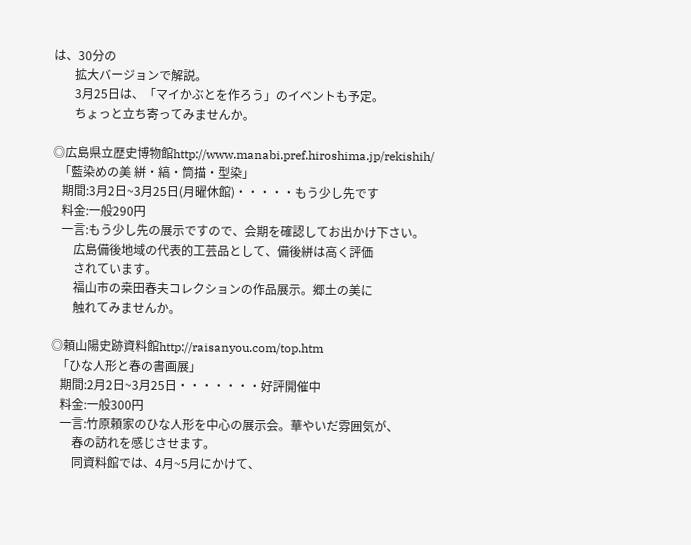は、30分の
       拡大バージョンで解説。
       3月25日は、「マイかぶとを作ろう」のイベントも予定。
       ちょっと立ち寄ってみませんか。

◎広島県立歴史博物館http://www.manabi.pref.hiroshima.jp/rekishih/
  「藍染めの美 絣・縞・筒描・型染」
   期間:3月2日~3月25日(月曜休館)・・・・・もう少し先です
   料金:一般290円
   一言:もう少し先の展示ですので、会期を確認してお出かけ下さい。
       広島備後地域の代表的工芸品として、備後絣は高く評価
       されています。
       福山市の桒田春夫コレクションの作品展示。郷土の美に
       触れてみませんか。

◎頼山陽史跡資料館http://raisanyou.com/top.htm
  「ひな人形と春の書画展」
   期間:2月2日~3月25日・・・・・・・好評開催中
   料金:一般300円
   一言:竹原頼家のひな人形を中心の展示会。華やいだ雰囲気が、
       春の訪れを感じさせます。
       同資料館では、4月~5月にかけて、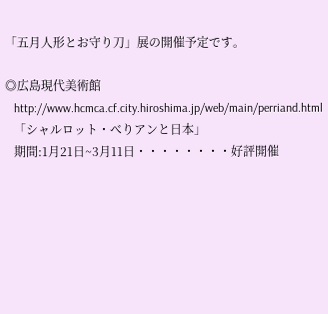「五月人形とお守り刀」展の開催予定です。

◎広島現代美術館
   http://www.hcmca.cf.city.hiroshima.jp/web/main/perriand.html
   「シャルロット・べりアンと日本」
   期間:1月21日~3月11日・・・・・・・・好評開催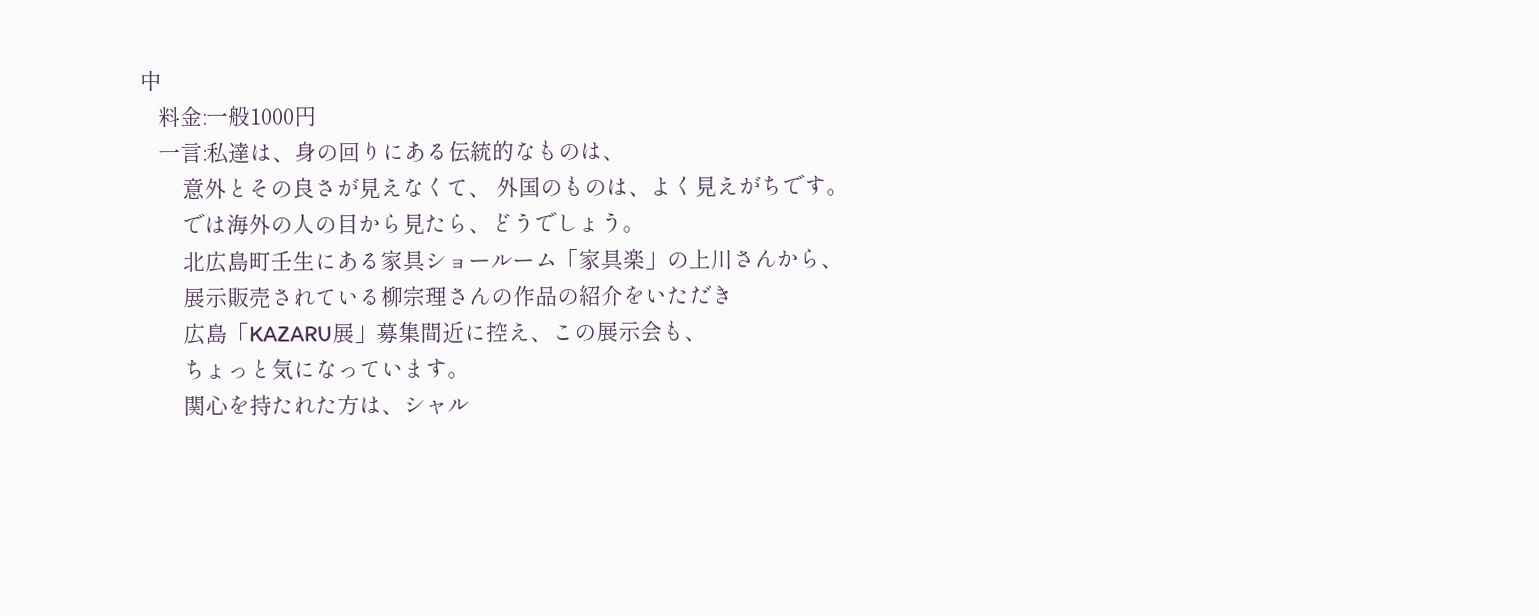中
   料金:一般1000円
   一言:私達は、身の回りにある伝統的なものは、
       意外とその良さが見えなくて、 外国のものは、よく見えがちです。
       では海外の人の目から見たら、どうでしょう。
       北広島町壬生にある家具ショールーム「家具楽」の上川さんから、
       展示販売されている柳宗理さんの作品の紹介をいただき
       広島「KAZARU展」募集間近に控え、この展示会も、
       ちょっと気になっています。
       関心を持たれた方は、シャル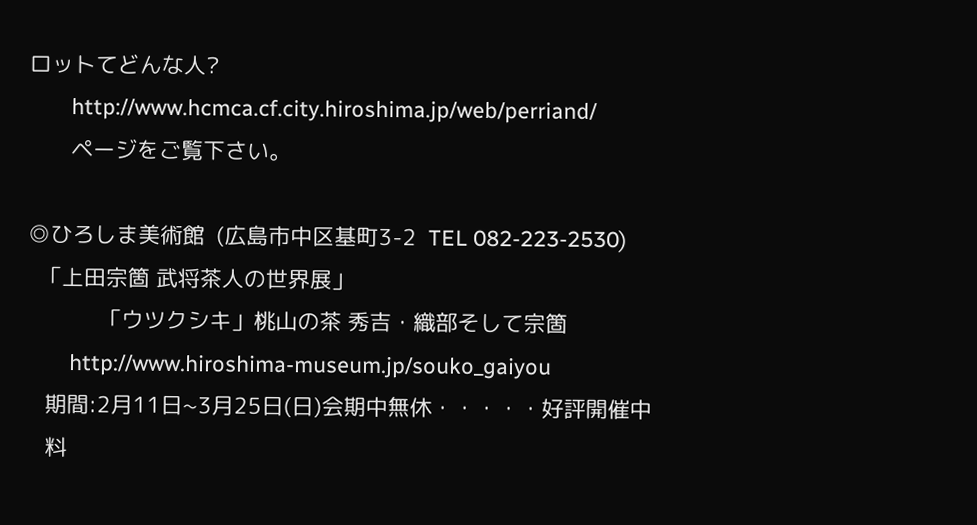ロットてどんな人?
       http://www.hcmca.cf.city.hiroshima.jp/web/perriand/
       ページをご覧下さい。

◎ひろしま美術館  (広島市中区基町3-2  TEL 082-223-2530)
  「上田宗箇 武将茶人の世界展」
            「ウツクシキ」桃山の茶 秀吉・織部そして宗箇
       http://www.hiroshima-museum.jp/souko_gaiyou
   期間:2月11日~3月25日(日)会期中無休・・・・・好評開催中
   料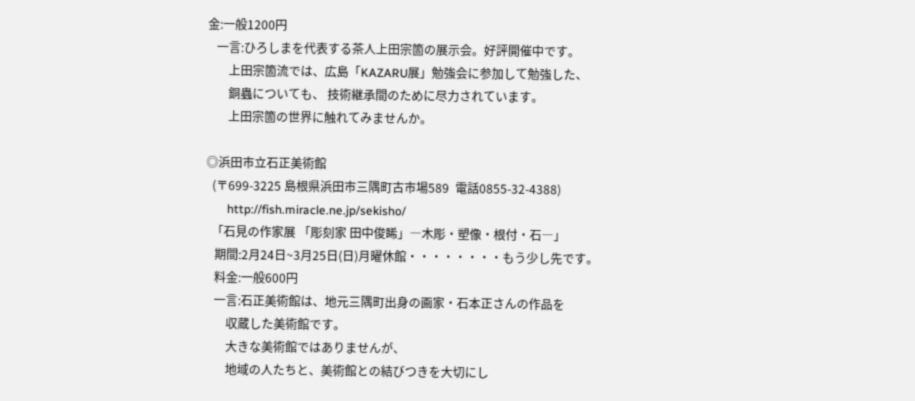金:一般1200円
   一言:ひろしまを代表する茶人上田宗箇の展示会。好評開催中です。
       上田宗箇流では、広島「KAZARU展」勉強会に参加して勉強した、
       銅蟲についても、 技術継承間のために尽力されています。
       上田宗箇の世界に触れてみませんか。

◎浜田市立石正美術館
  (〒699-3225 島根県浜田市三隅町古市場589  電話0855-32-4388)
       http://fish.miracle.ne.jp/sekisho/
  「石見の作家展 「彫刻家 田中俊睎」―木彫・塑像・根付・石―」
   期間:2月24日~3月25日(日)月曜休館・・・・・・・・もう少し先です。
   料金:一般600円
   一言:石正美術館は、地元三隅町出身の画家・石本正さんの作品を
       収蔵した美術館です。
       大きな美術館ではありませんが、
       地域の人たちと、美術館との結びつきを大切にし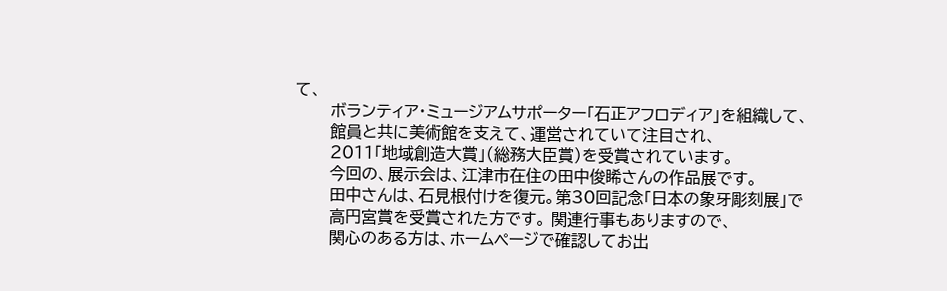て、
       ボランティア・ミュージアムサポーター「石正アフロディア」を組織して、
       館員と共に美術館を支えて、運営されていて注目され、
       2011「地域創造大賞」(総務大臣賞)を受賞されています。
       今回の、展示会は、江津市在住の田中俊睎さんの作品展です。
       田中さんは、石見根付けを復元。第30回記念「日本の象牙彫刻展」で
       高円宮賞を受賞された方です。 関連行事もありますので、
       関心のある方は、ホームページで確認してお出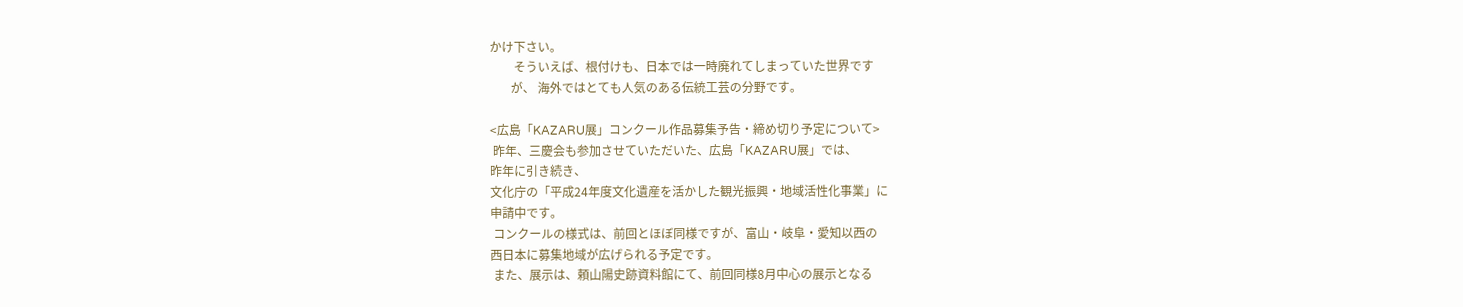かけ下さい。
        そういえば、根付けも、日本では一時廃れてしまっていた世界です
       が、 海外ではとても人気のある伝統工芸の分野です。

<広島「KAZARU展」コンクール作品募集予告・締め切り予定について>
 昨年、三慶会も参加させていただいた、広島「KAZARU展」では、
昨年に引き続き、
文化庁の「平成24年度文化遺産を活かした観光振興・地域活性化事業」に
申請中です。
 コンクールの様式は、前回とほぼ同様ですが、富山・岐阜・愛知以西の
西日本に募集地域が広げられる予定です。
 また、展示は、頼山陽史跡資料館にて、前回同様8月中心の展示となる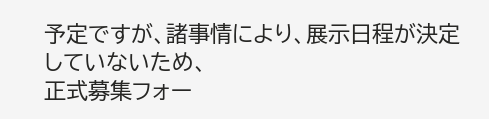予定ですが、諸事情により、展示日程が決定していないため、
正式募集フォー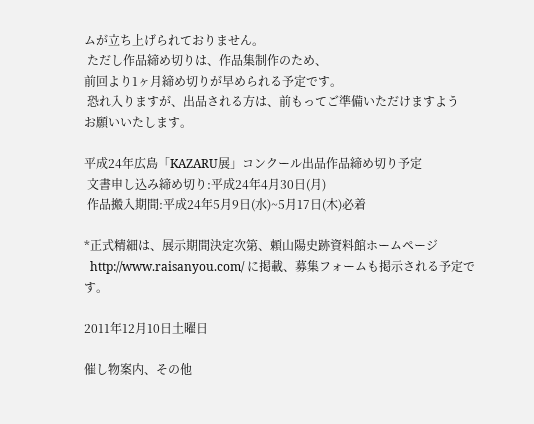ムが立ち上げられておりません。
 ただし作品締め切りは、作品集制作のため、
前回より1ヶ月締め切りが早められる予定です。
 恐れ入りますが、出品される方は、前もってご準備いただけますよう
お願いいたします。

平成24年広島「KAZARU展」コンクール出品作品締め切り予定
 文書申し込み締め切り:平成24年4月30日(月)
 作品搬入期間:平成24年5月9日(水)~5月17日(木)必着

*正式精細は、展示期間決定次第、頼山陽史跡資料館ホームページ
  http://www.raisanyou.com/ に掲載、募集フォームも掲示される予定です。

2011年12月10日土曜日

催し物案内、その他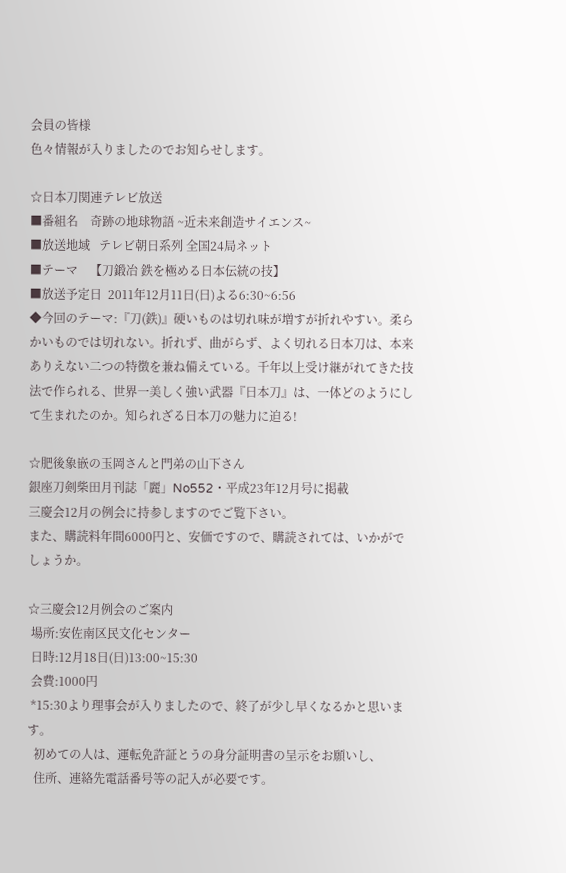会員の皆様
色々情報が入りましたのでお知らせします。

☆日本刀関連テレビ放送
■番組名    奇跡の地球物語 ~近未来創造サイエンス~
■放送地域   テレビ朝日系列 全国24局ネット
■テーマ    【刀鍛冶 鉄を極める日本伝統の技】
■放送予定日  2011年12月11日(日)よる6:30~6:56
◆今回のテーマ:『刀(鉄)』硬いものは切れ味が増すが折れやすい。柔らかいものでは切れない。折れず、曲がらず、よく切れる日本刀は、本来ありえない二つの特徴を兼ね備えている。千年以上受け継がれてきた技法で作られる、世界一美しく強い武器『日本刀』は、一体どのようにして生まれたのか。知られざる日本刀の魅力に迫る!

☆肥後象嵌の玉岡さんと門弟の山下さん
銀座刀剣柴田月刊誌「麗」No552・平成23年12月号に掲載
三慶会12月の例会に持参しますのでご覧下さい。
また、購読料年間6000円と、安価ですので、購読されては、いかがでしょうか。

☆三慶会12月例会のご案内
 場所:安佐南区民文化センター
 日時:12月18日(日)13:00~15:30
 会費:1000円
 *15:30より理事会が入りましたので、終了が少し早くなるかと思います。
  初めての人は、運転免許証とうの身分証明書の呈示をお願いし、
  住所、連絡先電話番号等の記入が必要です。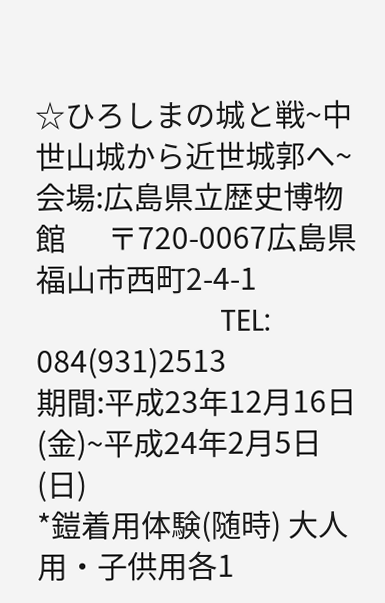☆ひろしまの城と戦~中世山城から近世城郭へ~
会場:広島県立歴史博物館      〒720-0067広島県福山市西町2-4-1
                       TEL: 084(931)2513
期間:平成23年12月16日(金)~平成24年2月5日(日)
*鎧着用体験(随時) 大人用・子供用各1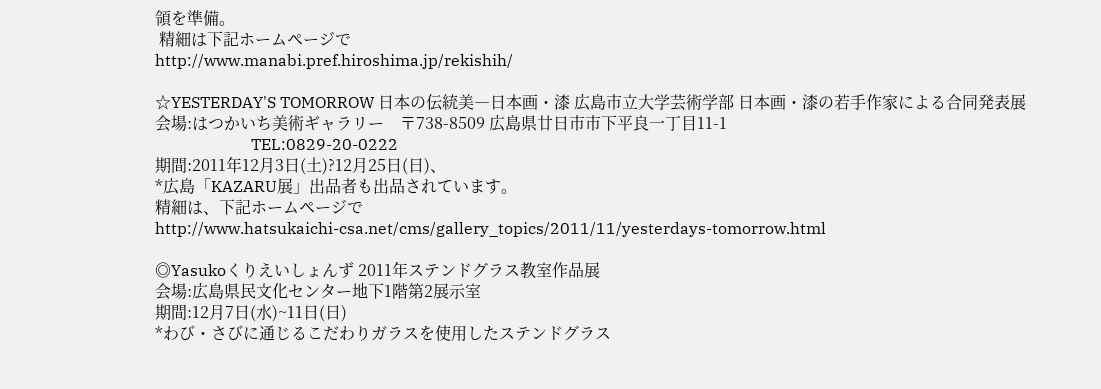領を準備。
 精細は下記ホームページで
http://www.manabi.pref.hiroshima.jp/rekishih/

☆YESTERDAY'S TOMORROW 日本の伝統美―日本画・漆 広島市立大学芸術学部 日本画・漆の若手作家による合同発表展
会場:はつかいち美術ギャラリー    〒738-8509 広島県廿日市市下平良一丁目11-1
                        TEL:0829-20-0222
期間:2011年12月3日(土)?12月25日(日)、
*広島「KAZARU展」出品者も出品されています。
精細は、下記ホームページで
http://www.hatsukaichi-csa.net/cms/gallery_topics/2011/11/yesterdays-tomorrow.html

◎Yasukoくりえいしょんず 2011年ステンドグラス教室作品展
会場:広島県民文化センター地下1階第2展示室
期間:12月7日(水)~11日(日)
*わび・さびに通じるこだわりガラスを使用したステンドグラス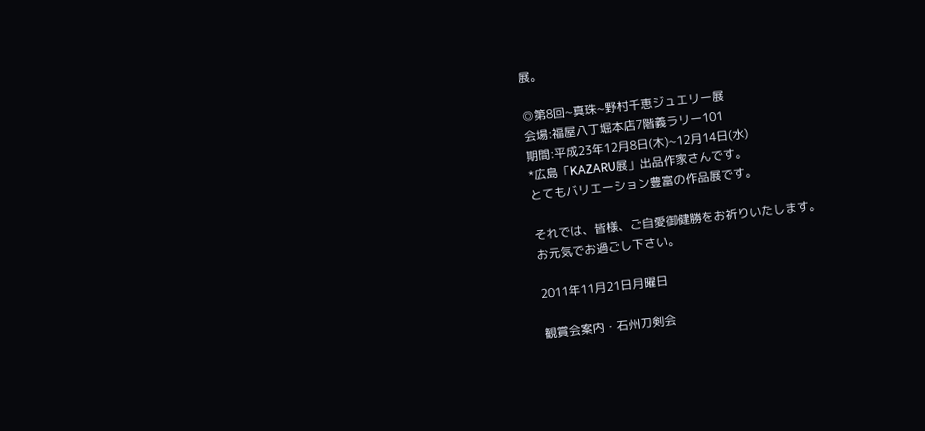展。

◎第8回~真珠~野村千恵ジュエリー展
会場:福屋八丁堀本店7階義ラリー101
期間:平成23年12月8日(木)~12月14日(水)
*広島「KAZARU展」出品作家さんです。
とてもバリエーション豊富の作品展です。

それでは、皆様、ご自愛御健勝をお祈りいたします。
お元気でお過ごし下さい。

2011年11月21日月曜日

観賞会案内・石州刀剣会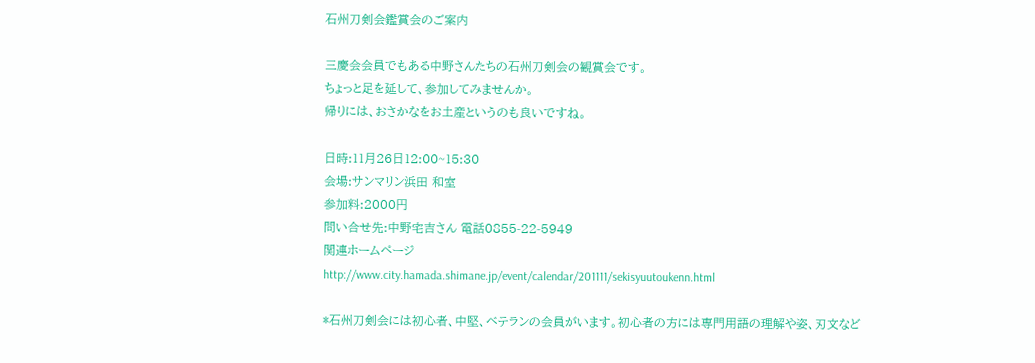石州刀剣会鑑賞会のご案内

三慶会会員でもある中野さんたちの石州刀剣会の観賞会です。
ちょっと足を延して、参加してみませんか。
帰りには、おさかなをお土産というのも良いですね。

日時:11月26日12:00~15:30
会場:サンマリン浜田 和室
参加料:2000円
問い合せ先:中野宅吉さん 電話0855-22-5949
関連ホームページ
http://www.city.hamada.shimane.jp/event/calendar/201111/sekisyuutoukenn.html

*石州刀剣会には初心者、中堅、ベテランの会員がいます。初心者の方には専門用語の理解や姿、刃文など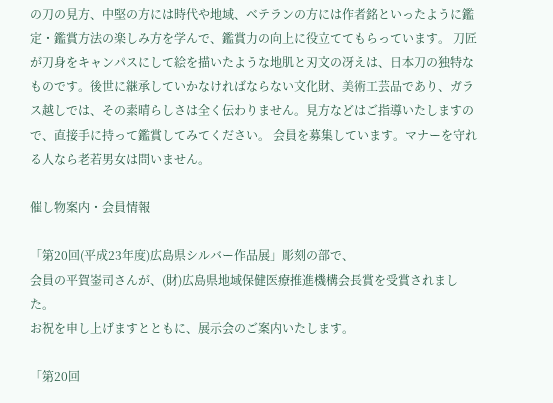の刀の見方、中堅の方には時代や地域、ベテランの方には作者銘といったように鑑定・鑑賞方法の楽しみ方を学んで、鑑賞力の向上に役立ててもらっています。 刀匠が刀身をキャンパスにして絵を描いたような地肌と刃文の冴えは、日本刀の独特なものです。後世に継承していかなければならない文化財、美術工芸品であり、ガラス越しでは、その素晴らしさは全く伝わりません。見方などはご指導いたしますので、直接手に持って鑑賞してみてください。 会員を募集しています。マナーを守れる人なら老若男女は問いません。

催し物案内・会員情報

「第20回(平成23年度)広島県シルバー作品展」彫刻の部で、
会員の平賀崟司さんが、(財)広島県地域保健医療推進機構会長賞を受賞されました。
お祝を申し上げますとともに、展示会のご案内いたします。

「第20回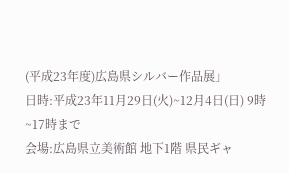(平成23年度)広島県シルバー作品展」
日時:平成23年11月29日(火)~12月4日(日) 9時~17時まで
会場:広島県立美術館 地下1階 県民ギャ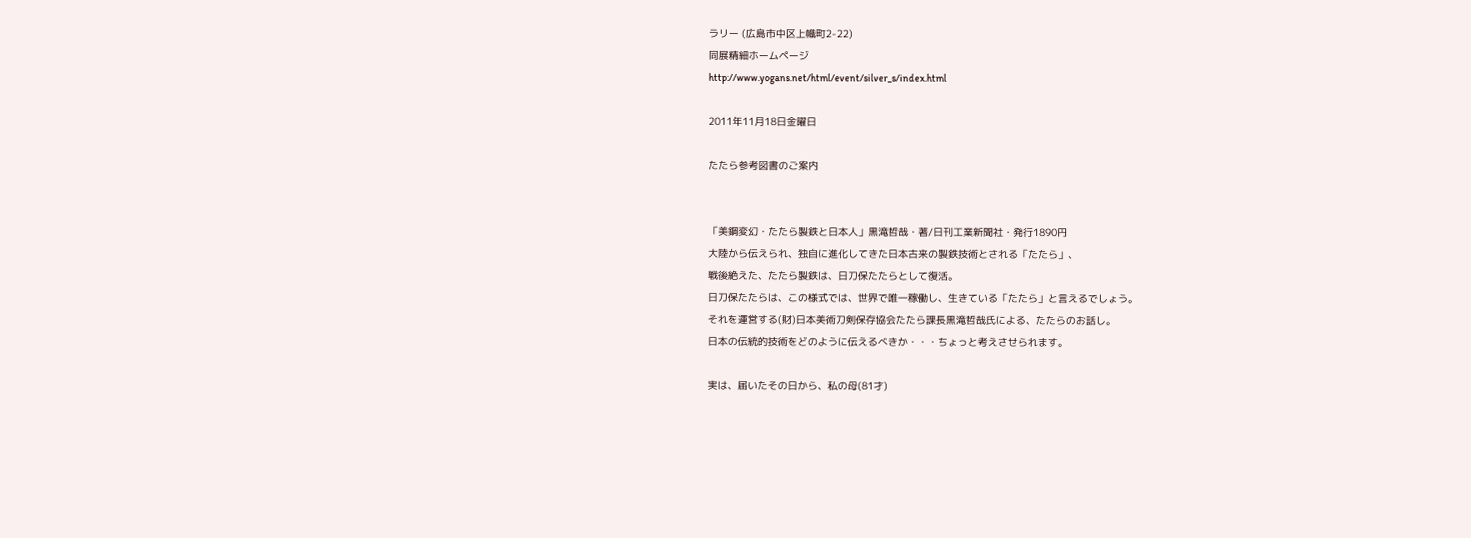ラリー (広島市中区上幟町2-22)
同展精細ホームページ
http://www.yogans.net/html/event/silver_s/index.html

2011年11月18日金曜日

たたら参考図書のご案内


「美鋼変幻・たたら製鉄と日本人」黒滝哲哉・著/日刊工業新聞社・発行1890円
大陸から伝えられ、独自に進化してきた日本古来の製鉄技術とされる「たたら」、
戦後絶えた、たたら製鉄は、日刀保たたらとして復活。
日刀保たたらは、この様式では、世界で唯一稼働し、生きている「たたら」と言えるでしょう。
それを運営する(財)日本美術刀剣保存協会たたら課長黒滝哲哉氏による、たたらのお話し。
日本の伝統的技術をどのように伝えるべきか・・・ちょっと考えさせられます。

実は、届いたその日から、私の母(81才)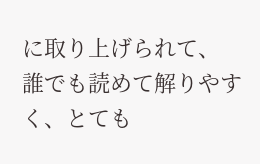に取り上げられて、
誰でも読めて解りやすく、とても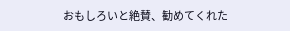おもしろいと絶賛、勧めてくれた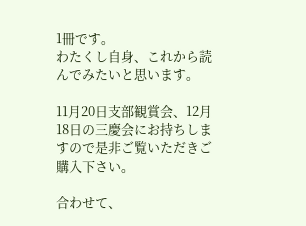1冊です。
わたくし自身、これから読んでみたいと思います。

11月20日支部観賞会、12月18日の三慶会にお持ちしますので是非ご覧いただきご購入下さい。

合わせて、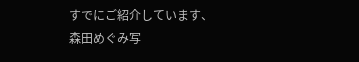すでにご紹介しています、
森田めぐみ写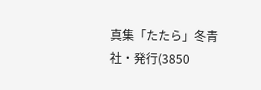真集「たたら」冬青社・発行(3850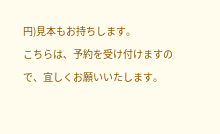円)見本もお持ちします。
こちらは、予約を受け付けますので、宜しくお願いいたします。